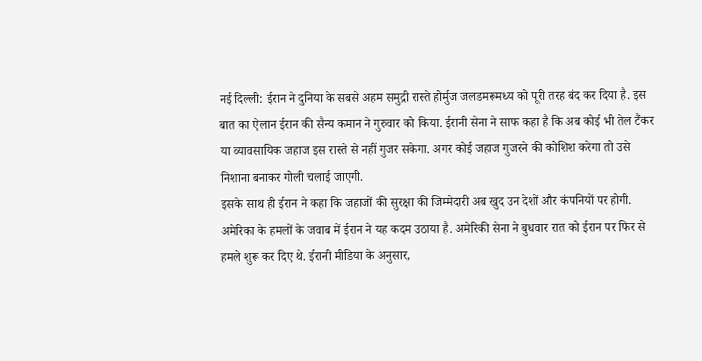नई दिल्ली: ईरान ने दुनिया के सबसे अहम समुद्री रास्ते होर्मुज जलडमरूमध्य को पूरी तरह बंद कर दिया है. इस बात का ऐलान ईरान की सैन्य कमान ने गुरुवार को किया. ईरानी सेना ने साफ कहा है कि अब कोई भी तेल टैंकर या व्यावसायिक जहाज इस रास्ते से नहीं गुजर सकेगा. अगर कोई जहाज गुजरने की कोशिश करेगा तो उसे निशाना बनाकर गोली चलाई जाएगी.
इसके साथ ही ईरान ने कहा कि जहाजों की सुरक्षा की जिम्मेदारी अब खुद उन देशों और कंपनियों पर होगी. अमेरिका के हमलों के जवाब में ईरान ने यह कदम उठाया है. अमेरिकी सेना ने बुधवार रात को ईरान पर फिर से हमले शुरू कर दिए थे. ईरानी मीडिया के अनुसार,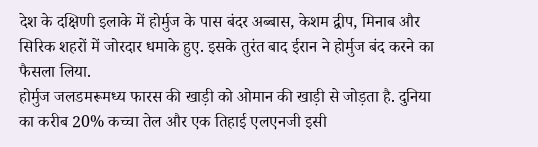देश के दक्षिणी इलाके में होर्मुज के पास बंदर अब्बास, केशम द्वीप, मिनाब और सिरिक शहरों में जोरदार धमाके हुए. इसके तुरंत बाद ईरान ने होर्मुज बंद करने का फैसला लिया.
होर्मुज जलडमरूमध्य फारस की खाड़ी को ओमान की खाड़ी से जोड़ता है. दुनिया का करीब 20% कच्चा तेल और एक तिहाई एलएनजी इसी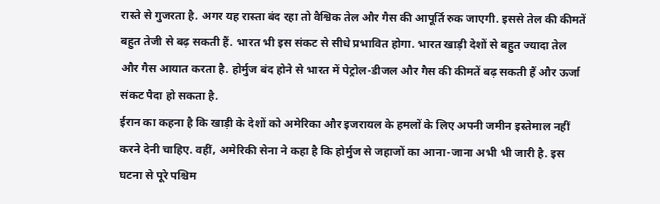रास्ते से गुजरता है. अगर यह रास्ता बंद रहा तो वैश्विक तेल और गैस की आपूर्ति रुक जाएगी. इससे तेल की कीमतें बहुत तेजी से बढ़ सकती हैं. भारत भी इस संकट से सीधे प्रभावित होगा. भारत खाड़ी देशों से बहुत ज्यादा तेल और गैस आयात करता है. होर्मुज बंद होने से भारत में पेट्रोल-डीजल और गैस की कीमतें बढ़ सकती हैं और ऊर्जा संकट पैदा हो सकता है.
ईरान का कहना है कि खाड़ी के देशों को अमेरिका और इजरायल के हमलों के लिए अपनी जमीन इस्तेमाल नहीं करने देनी चाहिए. वहीं, अमेरिकी सेना ने कहा है कि होर्मुज से जहाजों का आना-जाना अभी भी जारी है. इस घटना से पूरे पश्चिम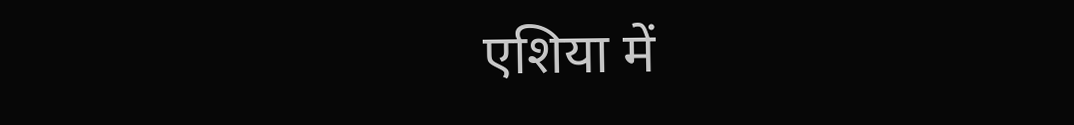एशिया में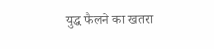युद्ध फैलने का खतरा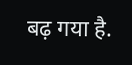बढ़ गया है.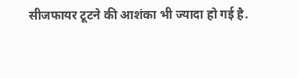सीजफायर टूटने की आशंका भी ज्यादा हो गई है.